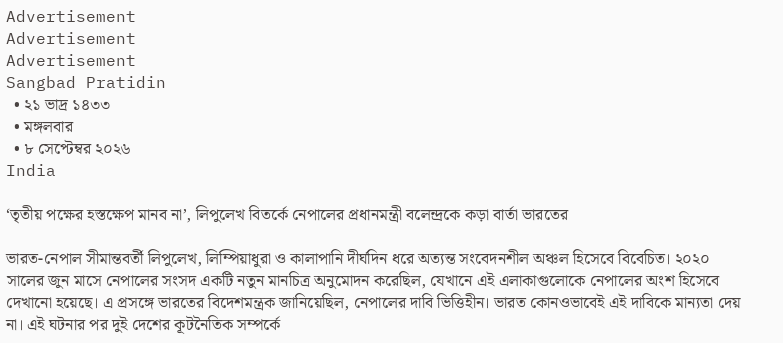Advertisement
Advertisement
Advertisement
Sangbad Pratidin
  • ২১ ভাদ্র ১৪৩৩
  • মঙ্গলবার
  • ৮ সেপ্টেম্বর ২০২৬
India

‘তৃতীয় পক্ষের হস্তক্ষেপ মানব না’, লিপুলেখ বিতর্কে নেপালের প্রধানমন্ত্রী বলেন্দ্রকে কড়া বার্তা ভারতের

ভারত-নেপাল সীমান্তবর্তী লিপুলেখ, লিম্পিয়াধুরা ও কালাপানি দীর্ঘদিন ধরে অত্যন্ত সংবেদনশীল অঞ্চল হিসেবে বিবেচিত। ২০২০ সালের জুন মাসে নেপালের সংসদ একটি নতুন মানচিত্র অনুমোদন করেছিল, যেখানে এই এলাকাগুলোকে নেপালের অংশ হিসেবে দেখানো হয়েছে। এ প্রসঙ্গে ভারতের বিদেশমন্ত্রক জানিয়েছিল, নেপালের দাবি ভিত্তিহীন। ভারত কোনওভাবেই এই দাবিকে মান্যতা দেয় না। এই ঘটনার পর দুই দেশের কূটনৈতিক সম্পর্কে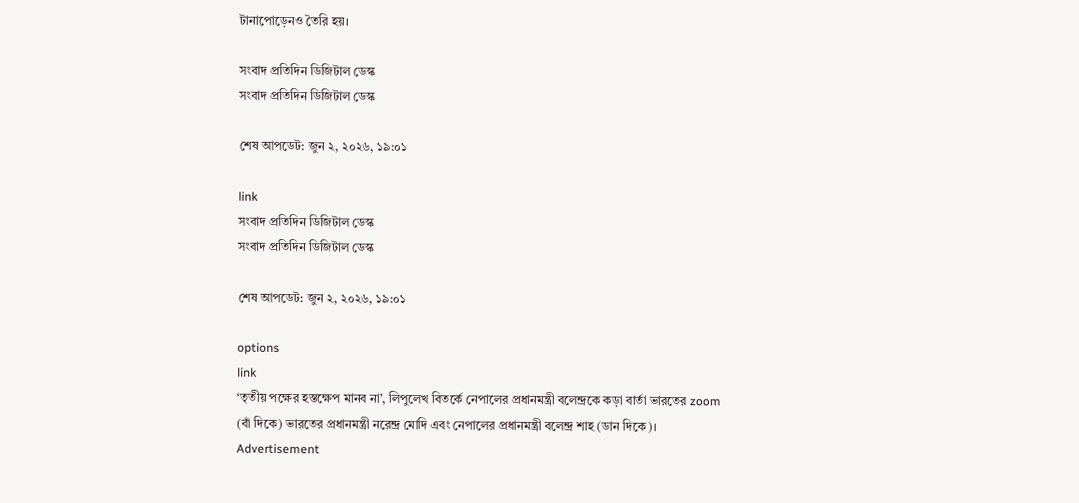টানাপোড়েনও তৈরি হয়।

সংবাদ প্রতিদিন ডিজিটাল ডেস্ক
সংবাদ প্রতিদিন ডিজিটাল ডেস্ক

শেষ আপডেট: জুন ২, ২০২৬, ১৯:০১

link
সংবাদ প্রতিদিন ডিজিটাল ডেস্ক
সংবাদ প্রতিদিন ডিজিটাল ডেস্ক

শেষ আপডেট: জুন ২, ২০২৬, ১৯:০১

options
link
‘তৃতীয় পক্ষের হস্তক্ষেপ মানব না’, লিপুলেখ বিতর্কে নেপালের প্রধানমন্ত্রী বলেন্দ্রকে কড়া বার্তা ভারতের zoom
(বাঁ দিকে) ভারতের প্রধানমন্ত্রী নরেন্দ্র মোদি এবং নেপালের প্রধানমন্ত্রী বলেন্দ্র শাহ (ডান দিকে)।
Advertisement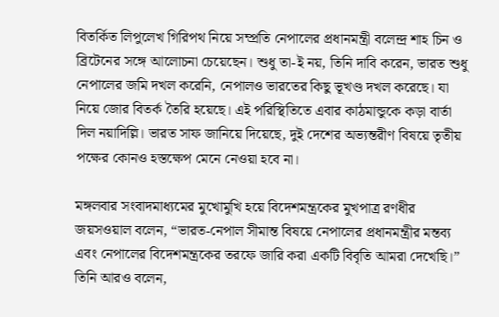বিতর্কিত লিপুলেখ গিরিপথ নিয়ে সম্প্রতি নেপালের প্রধানমন্ত্রী বলেন্দ্র শাহ চিন ও ব্রিটেনের সঙ্গে আলোচনা চেয়েছেন। শুধু তা-ই নয়, তিনি দাবি করেন, ভারত শুধু নেপালের জমি দখল করেনি, নেপালও ভারতের কিছু ভূখণ্ড দখল করেছে। যা নিয়ে জোর বিতর্ক তৈরি হয়েছে। এই পরিস্থিতিতে এবার কাঠমান্ডুকে কড়া বার্তা দিল নয়াদিল্লি। ভারত সাফ জানিয়ে দিয়েছে, দুই দেশের অভ্যন্তরীণ বিষয়ে তৃতীয় পক্ষের কোনও হস্তক্ষেপ মেনে নেওয়া হবে না।

মঙ্গলবার সংবাদমাধ্যমের মুখোমুখি হয়ে বিদেশমন্ত্রকের মুখপাত্র রণধীর জয়সওয়াল বলেন, “ভারত-নেপাল সীমান্ত বিষয়ে নেপালের প্রধানমন্ত্রীর মন্তব্য এবং নেপালের বিদেশমন্ত্রকের তরফে জারি করা একটি বিবৃতি আমরা দেখেছি।” তিনি আরও বলেন,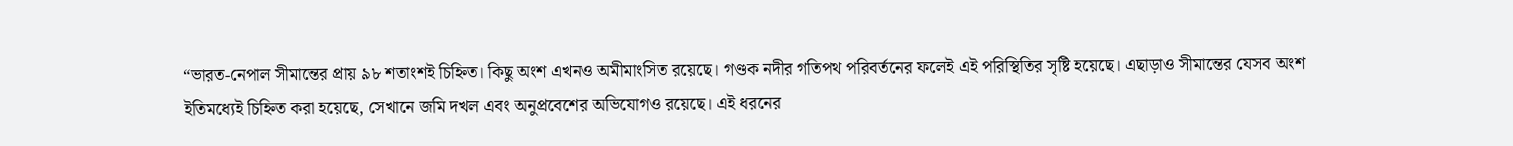“ভারত-নেপাল সীমান্তের প্রায় ৯৮ শতাংশই চিহ্নিত। কিছু অংশ এখনও অমীমাংসিত রয়েছে। গণ্ডক নদীর গতিপথ পরিবর্তনের ফলেই এই পরিস্থিতির সৃষ্টি হয়েছে। এছাড়াও সীমান্তের যেসব অংশ ইতিমধ্যেই চিহ্নিত করা হয়েছে, সেখানে জমি দখল এবং অনুপ্রবেশের অভিযোগও রয়েছে। এই ধরনের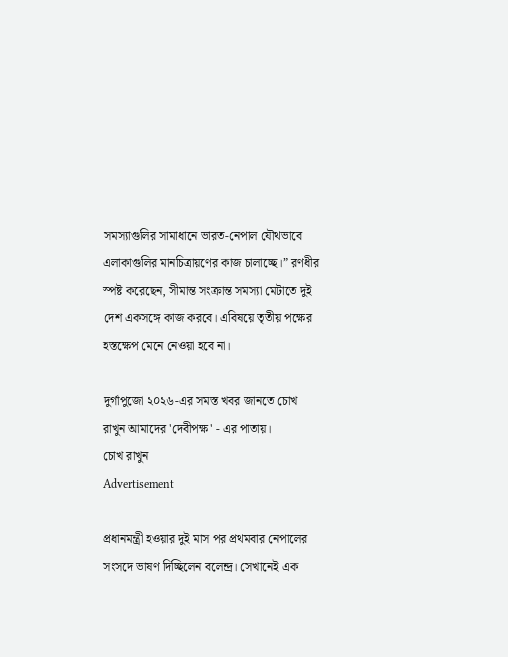সমস্যাগুলির সামাধানে ভারত-নেপাল যৌথভাবে এলাকাগুলির মানচিত্রায়ণের কাজ চালাচ্ছে।” রণধীর স্পষ্ট করেছেন, সীমান্ত সংক্রান্ত সমস্যা মেটাতে দুই দেশ একসঙ্গে কাজ করবে। এবিষয়ে তৃতীয় পক্ষের হস্তক্ষেপ মেনে নেওয়া হবে না।

দুর্গাপুজো ২০২৬-এর সমস্ত খবর জানতে চোখ রাখুন আমাদের 'দেবীপক্ষ' - এর পাতায়।
চোখ রাখুন
Advertisement

প্রধানমন্ত্রী হওয়ার দুই মাস পর প্রথমবার নেপালের সংসদে ভাষণ দিচ্ছিলেন বলেন্দ্র। সেখানেই এক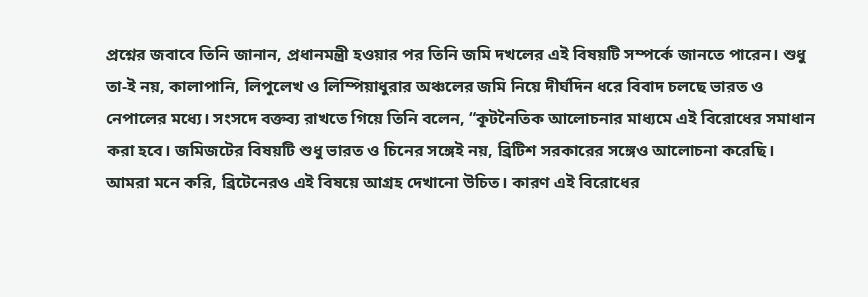প্রশ্নের জবাবে তিনি জানান, প্রধানমন্ত্রী হওয়ার পর তিনি জমি দখলের এই বিষয়টি সম্পর্কে জানতে পারেন। শুধু তা-ই নয়, কালাপানি, লিপুলেখ ও লিম্পিয়াধুরার অঞ্চলের জমি নিয়ে দীর্ঘদিন ধরে বিবাদ চলছে ভারত ও নেপালের মধ্যে। সংসদে বক্তব্য রাখতে গিয়ে তিনি বলেন, “কূটনৈতিক আলোচনার মাধ্যমে এই বিরোধের সমাধান করা হবে। জমিজটের বিষয়টি শুধু ভারত ও চিনের সঙ্গেই নয়, ব্রিটিশ সরকারের সঙ্গেও আলোচনা করেছি। আমরা মনে করি, ব্রিটেনেরও এই বিষয়ে আগ্রহ দেখানো উচিত। কারণ এই বিরোধের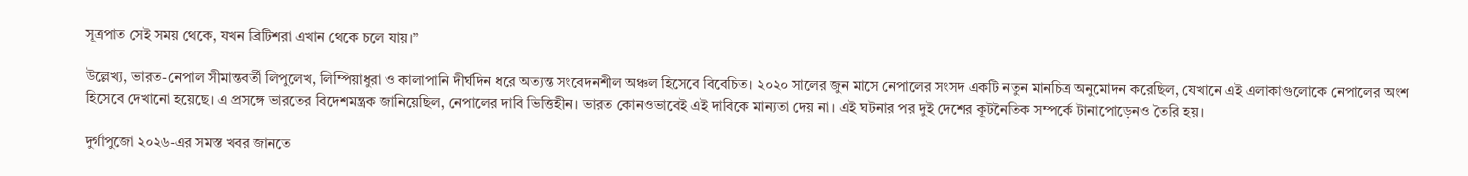সূত্রপাত সেই সময় থেকে, যখন ব্রিটিশরা এখান থেকে চলে যায়।”

উল্লেখ্য, ভারত-নেপাল সীমান্তবর্তী লিপুলেখ, লিম্পিয়াধুরা ও কালাপানি দীর্ঘদিন ধরে অত্যন্ত সংবেদনশীল অঞ্চল হিসেবে বিবেচিত। ২০২০ সালের জুন মাসে নেপালের সংসদ একটি নতুন মানচিত্র অনুমোদন করেছিল, যেখানে এই এলাকাগুলোকে নেপালের অংশ হিসেবে দেখানো হয়েছে। এ প্রসঙ্গে ভারতের বিদেশমন্ত্রক জানিয়েছিল, নেপালের দাবি ভিত্তিহীন। ভারত কোনওভাবেই এই দাবিকে মান্যতা দেয় না। এই ঘটনার পর দুই দেশের কূটনৈতিক সম্পর্কে টানাপোড়েনও তৈরি হয়।

দুর্গাপুজো ২০২৬-এর সমস্ত খবর জানতে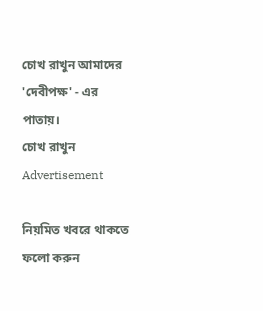চোখ রাখুন আমাদের 'দেবীপক্ষ' - এর পাতায়।
চোখ রাখুন
Advertisement

নিয়মিত খবরে থাকতে ফলো করুন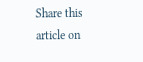Share this article on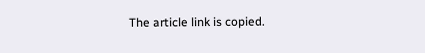The article link is copied.